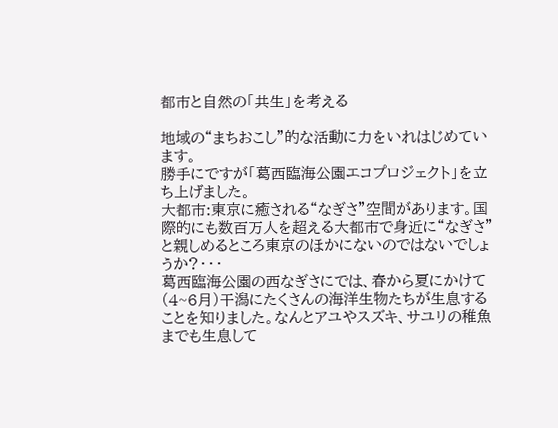都市と自然の「共生」を考える

地域の“まちおこし”的な活動に力をいれはじめています。
勝手にですが「葛西臨海公園エコプロジェクト」を立ち上げました。
大都市:東京に癒される“なぎさ”空間があります。国際的にも数百万人を超える大都市で身近に“なぎさ”と親しめるところ東京のほかにないのではないでしょうか?・・・
葛西臨海公園の西なぎさにでは、春から夏にかけて(4~6月)干潟にたくさんの海洋生物たちが生息することを知りました。なんとアユやスズキ、サユリの稚魚までも生息して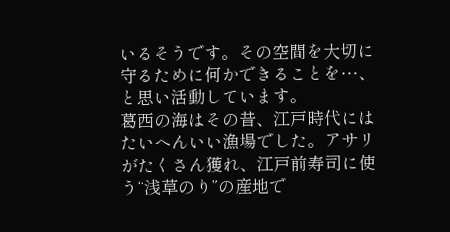いるそうです。その空間を大切に守るために何かできることを…、と思い活動しています。
葛西の海はその昔、江戸時代にはたいへんいい漁場でした。アサリがたくさん獲れ、江戸前寿司に使う“浅草のり”の産地で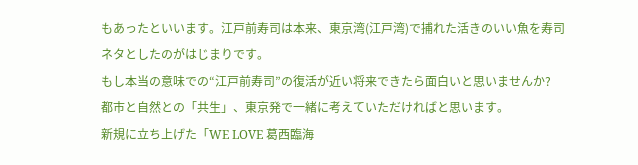もあったといいます。江戸前寿司は本来、東京湾(江戸湾)で捕れた活きのいい魚を寿司ネタとしたのがはじまりです。
もし本当の意味での“江戸前寿司”の復活が近い将来できたら面白いと思いませんか?
都市と自然との「共生」、東京発で一緒に考えていただければと思います。
新規に立ち上げた「WE LOVE 葛西臨海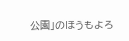公園」のほうもよろ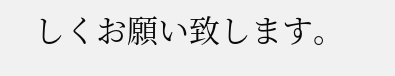しくお願い致します。